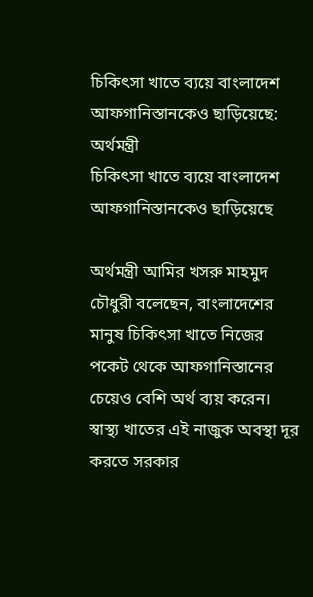চিকিৎসা খাতে ব্যয়ে বাংলাদেশ আফগানিস্তানকেও ছাড়িয়েছে: অর্থমন্ত্রী
চিকিৎসা খাতে ব্যয়ে বাংলাদেশ আফগানিস্তানকেও ছাড়িয়েছে

অর্থমন্ত্রী আমির খসরু মাহমুদ চৌধুরী বলেছেন, বাংলাদেশের মানুষ চিকিৎসা খাতে নিজের পকেট থেকে আফগানিস্তানের চেয়েও বেশি অর্থ ব্যয় করেন। স্বাস্থ্য খাতের এই নাজুক অবস্থা দূর করতে সরকার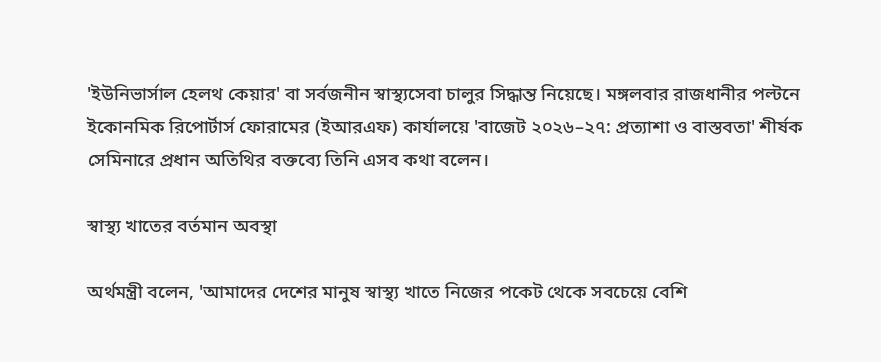'ইউনিভার্সাল হেলথ কেয়ার' বা সর্বজনীন স্বাস্থ্যসেবা চালুর সিদ্ধান্ত নিয়েছে। মঙ্গলবার রাজধানীর পল্টনে ইকোনমিক রিপোর্টার্স ফোরামের (ইআরএফ) কার্যালয়ে 'বাজেট ২০২৬–২৭: প্রত্যাশা ও বাস্তবতা' শীর্ষক সেমিনারে প্রধান অতিথির বক্তব্যে তিনি এসব কথা বলেন।

স্বাস্থ্য খাতের বর্তমান অবস্থা

অর্থমন্ত্রী বলেন, 'আমাদের দেশের মানুষ স্বাস্থ্য খাতে নিজের পকেট থেকে সবচেয়ে বেশি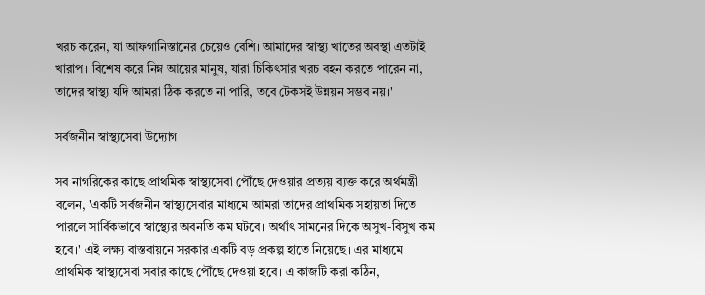খরচ করেন, যা আফগানিস্তানের চেয়েও বেশি। আমাদের স্বাস্থ্য খাতের অবস্থা এতটাই খারাপ। বিশেষ করে নিম্ন আয়ের মানুষ, যারা চিকিৎসার খরচ বহন করতে পারেন না, তাদের স্বাস্থ্য যদি আমরা ঠিক করতে না পারি, তবে টেকসই উন্নয়ন সম্ভব নয়।'

সর্বজনীন স্বাস্থ্যসেবা উদ্যোগ

সব নাগরিকের কাছে প্রাথমিক স্বাস্থ্যসেবা পৌঁছে দেওয়ার প্রত্যয় ব্যক্ত করে অর্থমন্ত্রী বলেন, 'একটি সর্বজনীন স্বাস্থ্যসেবার মাধ্যমে আমরা তাদের প্রাথমিক সহায়তা দিতে পারলে সার্বিকভাবে স্বাস্থ্যের অবনতি কম ঘটবে। অর্থাৎ সামনের দিকে অসুখ-বিসুখ কম হবে।' এই লক্ষ্য বাস্তবায়নে সরকার একটি বড় প্রকল্প হাতে নিয়েছে। এর মাধ্যমে প্রাথমিক স্বাস্থ্যসেবা সবার কাছে পৌঁছে দেওয়া হবে। এ কাজটি করা কঠিন,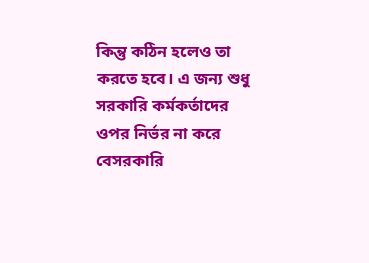কিন্তু কঠিন হলেও তা করতে হবে। এ জন্য শুধু সরকারি কর্মকর্তাদের ওপর নির্ভর না করে বেসরকারি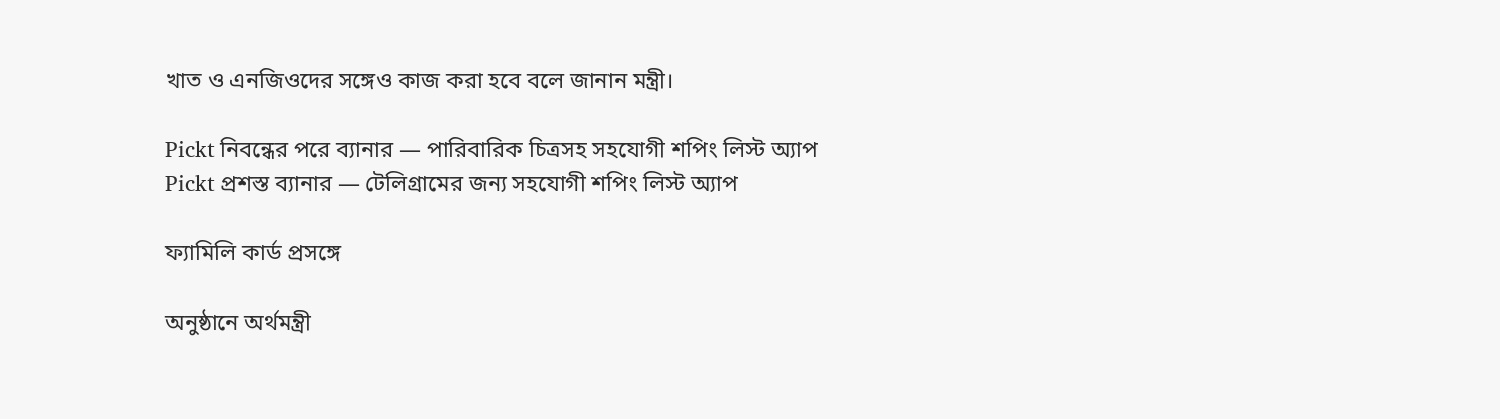খাত ও এনজিওদের সঙ্গেও কাজ করা হবে বলে জানান মন্ত্রী।

Pickt নিবন্ধের পরে ব্যানার — পারিবারিক চিত্রসহ সহযোগী শপিং লিস্ট অ্যাপ
Pickt প্রশস্ত ব্যানার — টেলিগ্রামের জন্য সহযোগী শপিং লিস্ট অ্যাপ

ফ্যামিলি কার্ড প্রসঙ্গে

অনুষ্ঠানে অর্থমন্ত্রী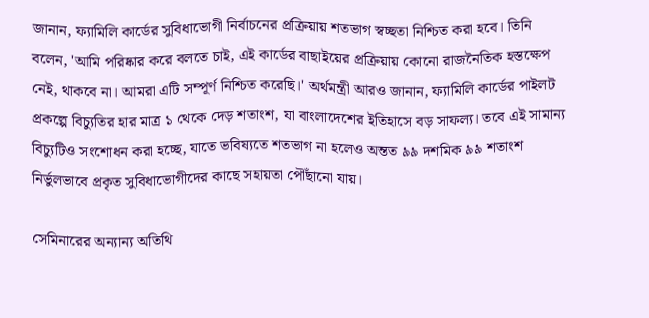জানান, ফ্যামিলি কার্ডের সুবিধাভোগী নির্বাচনের প্রক্রিয়ায় শতভাগ স্বচ্ছতা নিশ্চিত করা হবে। তিনি বলেন, 'আমি পরিষ্কার করে বলতে চাই, এই কার্ডের বাছাইয়ের প্রক্রিয়ায় কোনো রাজনৈতিক হস্তক্ষেপ নেই, থাকবে না। আমরা এটি সম্পূর্ণ নিশ্চিত করেছি।' অর্থমন্ত্রী আরও জানান, ফ্যামিলি কার্ডের পাইলট প্রকল্পে বিচ্যুতির হার মাত্র ১ থেকে দেড় শতাংশ, যা বাংলাদেশের ইতিহাসে বড় সাফল্য। তবে এই সামান্য বিচ্যুটিও সংশোধন করা হচ্ছে, যাতে ভবিষ্যতে শতভাগ না হলেও অন্তত ৯৯ দশমিক ৯৯ শতাংশ নির্ভুলভাবে প্রকৃত সুবিধাভোগীদের কাছে সহায়তা পৌঁছানো যায়।

সেমিনারের অন্যান্য অতিথি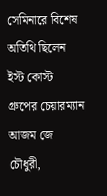সেমিনারে বিশেষ অতিথি ছিলেন ইস্ট কোস্ট গ্রুপের চেয়ারম্যান আজম জে চৌধুরী,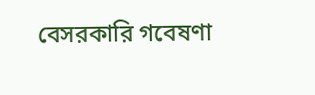বেসরকারি গবেষণা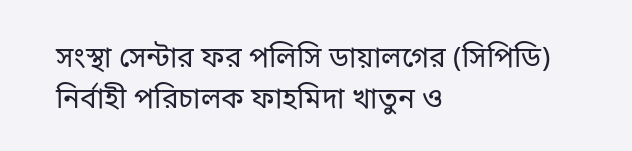সংস্থা সেন্টার ফর পলিসি ডায়ালগের (সিপিডি) নির্বাহী পরিচালক ফাহমিদা খাতুন ও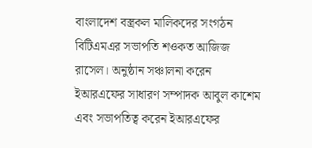বাংলাদেশ বস্ত্রকল মালিকদের সংগঠন বিটিএমএর সভাপতি শওকত আজিজ রাসেল। অনুষ্ঠান সঞ্চালনা করেন ইআরএফের সাধারণ সম্পাদক আবুল কাশেম এবং সভাপতিত্ব করেন ইআরএফের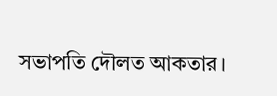সভাপতি দৌলত আকতার।